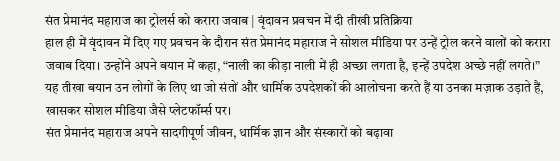संत प्रेमानंद महाराज का ट्रोलर्स को करारा जवाब | वृंदावन प्रवचन में दी तीखी प्रतिक्रिया
हाल ही में वृंदावन में दिए गए प्रवचन के दौरान संत प्रेमानंद महाराज ने सोशल मीडिया पर उन्हें ट्रोल करने वालों को करारा जवाब दिया। उन्होंने अपने बयान में कहा, “नाली का कीड़ा नाली में ही अच्छा लगता है, इन्हें उपदेश अच्छे नहीं लगते।” यह तीखा बयान उन लोगों के लिए था जो संतों और धार्मिक उपदेशकों की आलोचना करते हैं या उनका मज़ाक उड़ाते हैं, खासकर सोशल मीडिया जैसे प्लेटफॉर्म्स पर।
संत प्रेमानंद महाराज अपने सादगीपूर्ण जीवन, धार्मिक ज्ञान और संस्कारों को बढ़ावा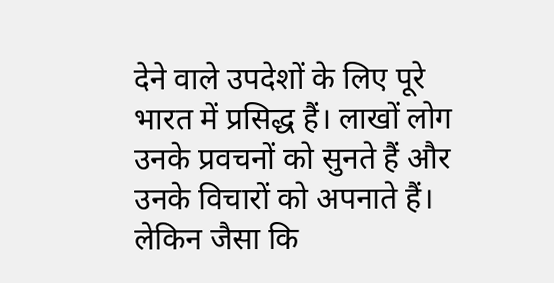देने वाले उपदेशों के लिए पूरे भारत में प्रसिद्ध हैं। लाखों लोग उनके प्रवचनों को सुनते हैं और उनके विचारों को अपनाते हैं। लेकिन जैसा कि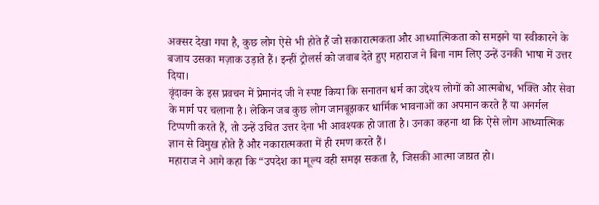अक्सर देखा गया है, कुछ लोग ऐसे भी होते हैं जो सकारात्मकता और आध्यात्मिकता को समझने या स्वीकारने के बजाय उसका मज़ाक उड़ाते हैं। इन्हीं ट्रोलर्स को जवाब देते हुए महाराज ने बिना नाम लिए उन्हें उनकी भाषा में उत्तर दिया।
वृंदावन के इस प्रवचन में प्रेमानंद जी ने स्पष्ट किया कि सनातन धर्म का उद्देश्य लोगों को आत्मबोध, भक्ति और सेवा के मार्ग पर चलाना है। लेकिन जब कुछ लोग जानबूझकर धार्मिक भावनाओं का अपमान करते हैं या अनर्गल टिप्पणी करते हैं, तो उन्हें उचित उत्तर देना भी आवश्यक हो जाता है। उनका कहना था कि ऐसे लोग आध्यात्मिक ज्ञान से विमुख होते हैं और नकारात्मकता में ही रमण करते हैं।
महाराज ने आगे कहा कि “उपदेश का मूल्य वही समझ सकता है, जिसकी आत्मा जाग्रत हो।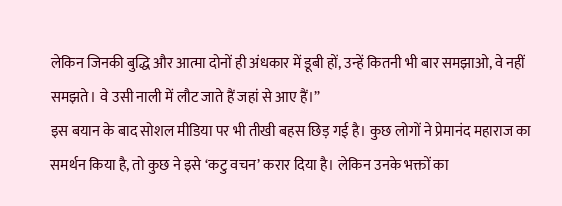लेकिन जिनकी बुद्धि और आत्मा दोनों ही अंधकार में डूबी हों, उन्हें कितनी भी बार समझाओ, वे नहीं समझते। वे उसी नाली में लौट जाते हैं जहां से आए हैं।”
इस बयान के बाद सोशल मीडिया पर भी तीखी बहस छिड़ गई है। कुछ लोगों ने प्रेमानंद महाराज का समर्थन किया है, तो कुछ ने इसे ‘कटु वचन’ करार दिया है। लेकिन उनके भक्तों का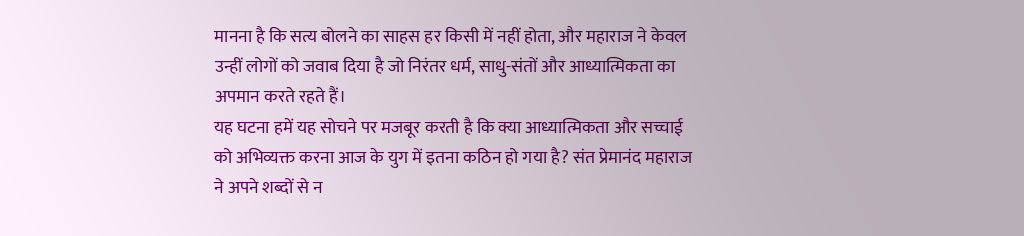मानना है कि सत्य बोलने का साहस हर किसी में नहीं होता, और महाराज ने केवल उन्हीं लोगों को जवाब दिया है जो निरंतर धर्म, साधु-संतों और आध्यात्मिकता का अपमान करते रहते हैं।
यह घटना हमें यह सोचने पर मजबूर करती है कि क्या आध्यात्मिकता और सच्चाई को अभिव्यक्त करना आज के युग में इतना कठिन हो गया है? संत प्रेमानंद महाराज ने अपने शब्दों से न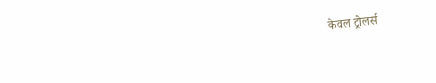केवल ट्रोलर्स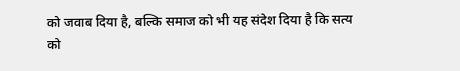को जवाब दिया है, बल्कि समाज को भी यह संदेश दिया है कि सत्य को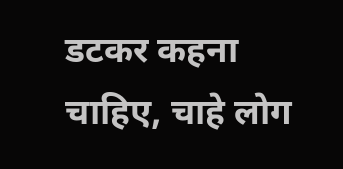डटकर कहना चाहिए, चाहे लोग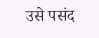उसे पसंद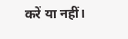करें या नहीं।